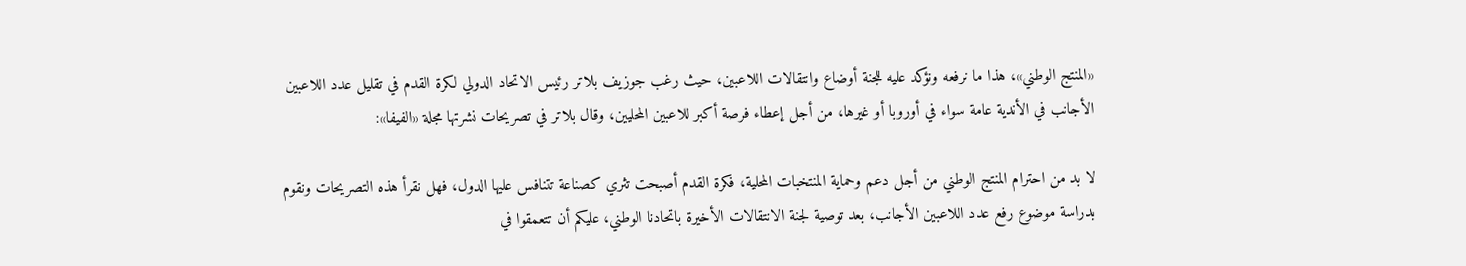«المنتج الوطني»، هذا ما نرفعه ونؤكد عليه للجنة أوضاع وانتقالات اللاعبين، حيث رغب جوزيف بلاتر رئيس الاتحاد الدولي لكرة القدم في تقليل عدد اللاعبين الأجانب في الأندية عامة سواء في أوروبا أو غيرها، من أجل إعطاء فرصة أكبر للاعبين المحليين، وقال بلاتر في تصريحات نشرتها مجلة «الفيفا»:

لا بد من احترام المنتج الوطني من أجل دعم وحماية المنتخبات المحلية، فكرة القدم أصبحت تثري كصناعة تتنافس عليها الدول، فهل نقرأ هذه التصريحات ونقوم بدراسة موضوع رفع عدد اللاعبين الأجانب، بعد توصية لجنة الانتقالات الأخيرة باتحادنا الوطني، عليكم أن تتعمقوا في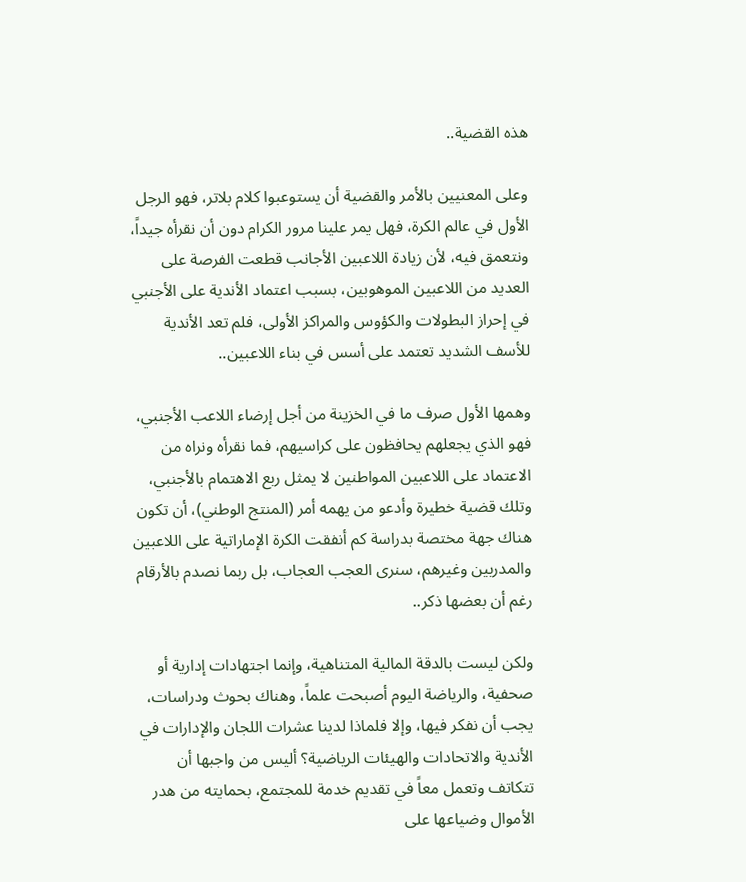هذه القضية..

وعلى المعنيين بالأمر والقضية أن يستوعبوا كلام بلاتر، فهو الرجل الأول في عالم الكرة، فهل يمر علينا مرور الكرام دون أن نقرأه جيداً، ونتعمق فيه، لأن زيادة اللاعبين الأجانب قطعت الفرصة على العديد من اللاعبين الموهوبين، بسبب اعتماد الأندية على الأجنبي في إحراز البطولات والكؤوس والمراكز الأولى، فلم تعد الأندية للأسف الشديد تعتمد على أسس في بناء اللاعبين..

وهمها الأول صرف ما في الخزينة من أجل إرضاء اللاعب الأجنبي، فهو الذي يجعلهم يحافظون على كراسيهم، فما نقرأه ونراه من الاعتماد على اللاعبين المواطنين لا يمثل ربع الاهتمام بالأجنبي، وتلك قضية خطيرة وأدعو من يهمه أمر (المنتج الوطني)، أن تكون هناك جهة مختصة بدراسة كم أنفقت الكرة الإماراتية على اللاعبين والمدربين وغيرهم، سنرى العجب العجاب، بل ربما نصدم بالأرقام رغم أن بعضها ذكر..

ولكن ليست بالدقة المالية المتناهية، وإنما اجتهادات إدارية أو صحفية، والرياضة اليوم أصبحت علماً، وهناك بحوث ودراسات، يجب أن نفكر فيها، وإلا فلماذا لدينا عشرات اللجان والإدارات في الأندية والاتحادات والهيئات الرياضية؟ أليس من واجبها أن تتكاتف وتعمل معاً في تقديم خدمة للمجتمع، بحمايته من هدر الأموال وضياعها على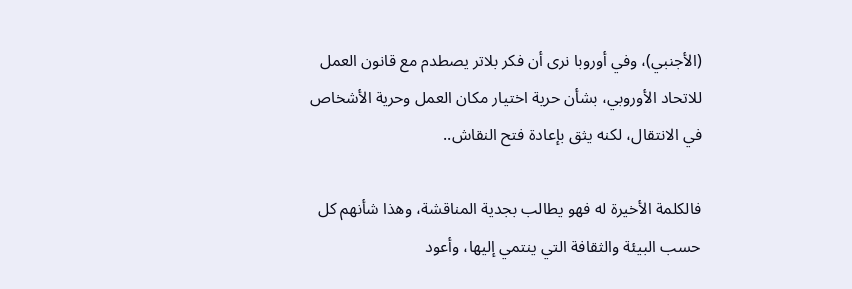(الأجنبي)، وفي أوروبا نرى أن فكر بلاتر يصطدم مع قانون العمل للاتحاد الأوروبي، بشأن حرية اختيار مكان العمل وحرية الأشخاص في الانتقال، لكنه يثق بإعادة فتح النقاش..

فالكلمة الأخيرة له فهو يطالب بجدية المناقشة، وهذا شأنهم كل حسب البيئة والثقافة التي ينتمي إليها، وأعود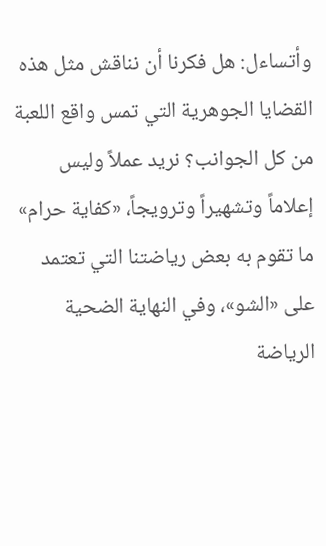وأتساءل: هل فكرنا أن نناقش مثل هذه القضايا الجوهرية التي تمس واقع اللعبة من كل الجوانب؟ نريد عملاً وليس إعلاماً وتشهيراً وترويجاً، «كفاية حرام» ما تقوم به بعض رياضتنا التي تعتمد على «الشو»، وفي النهاية الضحية الرياضة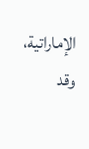الإماراتية، وقد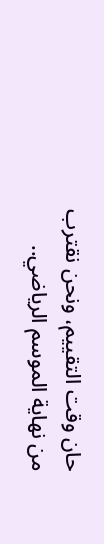حان وقت التقييم، ونحن نقترب من نهاية الموسم الرياضي..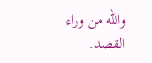والله من وراء القصد.